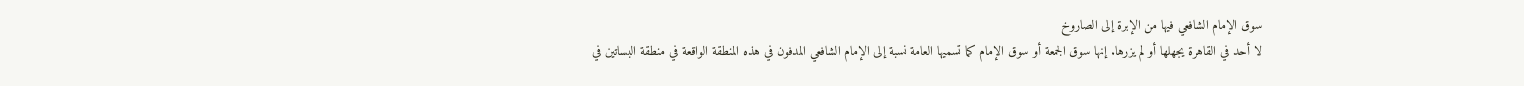سوق الإمام الشافعي فيها من الإبرة إلى الصاروخ
لا أحد في القاهرة يجهلها أو لم يزرها. إنها سوق الجمعة أو سوق الإمام كما تسميها العامة نسبة إلى الإمام الشافعي المدفون في هذه المنطقة الواقعة في منطقة البساتين في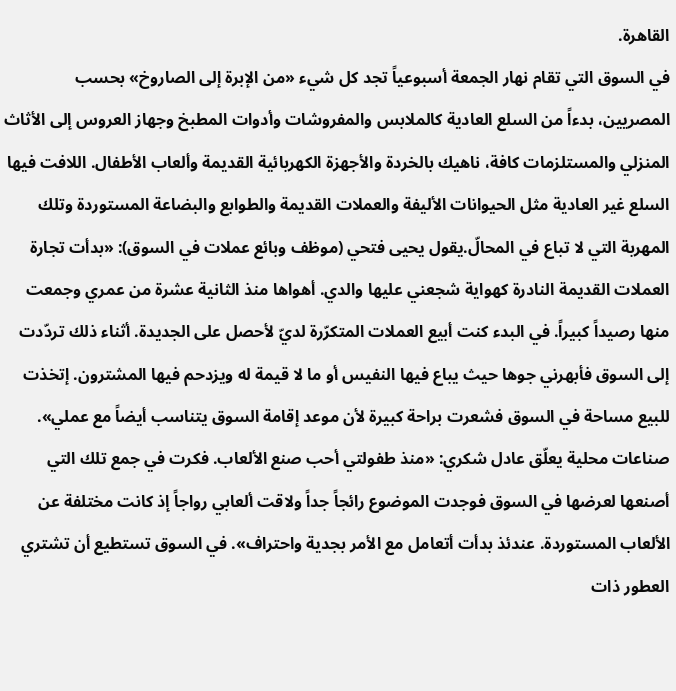القاهرة.
في السوق التي تقام نهار الجمعة أسبوعياً تجد كل شيء «من الإبرة إلى الصاروخ» بحسب المصريين، بدءاً من السلع العادية كالملابس والمفروشات وأدوات المطبخ وجهاز العروس إلى الأثاث المنزلي والمستلزمات كافة، ناهيك بالخردة والأجهزة الكهربائية القديمة وألعاب الأطفال. اللافت فيها السلع غير العادية مثل الحيوانات الأليفة والعملات القديمة والطوابع والبضاعة المستوردة وتلك المهربة التي لا تباع في المحالّ.يقول يحيى فتحي (موظف وبائع عملات في السوق): «بدأت تجارة العملات القديمة النادرة كهواية شجعني عليها والدي. أهواها منذ الثانية عشرة من عمري وجمعت منها رصيداً كبيراً. في البدء كنت أبيع العملات المتكرّرة لديّ لأحصل على الجديدة. أثناء ذلك تردّدت إلى السوق فأبهرني جوها حيث يباع فيها النفيس أو ما لا قيمة له ويزدحم فيها المشترون. إتخذت للبيع مساحة في السوق فشعرت براحة كبيرة لأن موعد إقامة السوق يتناسب أيضاً مع عملي». صناعات محلية يعلّق عادل شكري: «منذ طفولتي أحب صنع الألعاب. فكرت في جمع تلك التي أصنعها لعرضها في السوق فوجدت الموضوع رائجاً جداً ولاقت ألعابي رواجاً إذ كانت مختلفة عن الألعاب المستوردة. عندئذ بدأت أتعامل مع الأمر بجدية واحتراف». في السوق تستطيع أن تشتري العطور ذات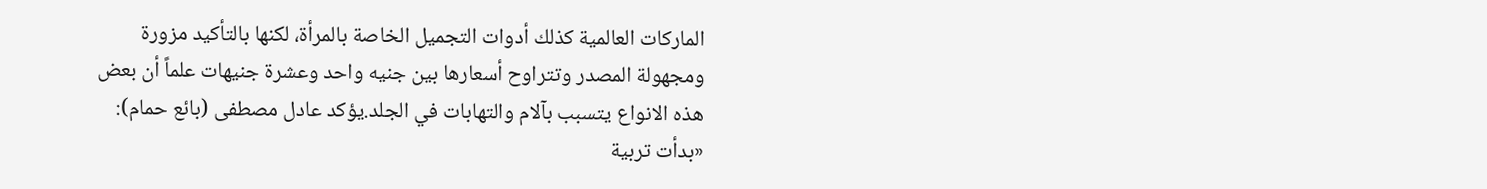الماركات العالمية كذلك أدوات التجميل الخاصة بالمرأة، لكنها بالتأكيد مزورة ومجهولة المصدر وتتراوح أسعارها بين جنيه واحد وعشرة جنيهات علماً أن بعض هذه الانواع يتسبب بآلام والتهابات في الجلد.يؤكد عادل مصطفى (بائع حمام): «بدأت تربية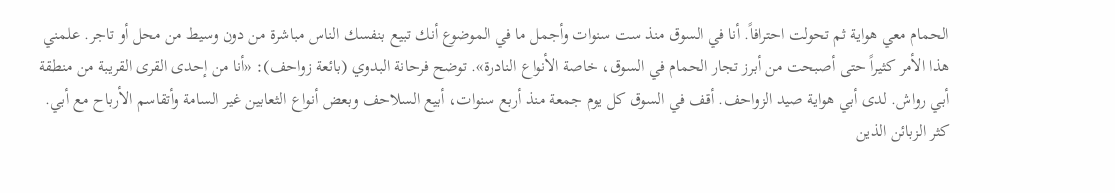الحمام معي هواية ثم تحولت احترافاً. أنا في السوق منذ ست سنوات وأجمل ما في الموضوع أنك تبيع بنفسك الناس مباشرة من دون وسيط من محل أو تاجر. علمني هذا الأمر كثيراً حتى أصبحت من أبرز تجار الحمام في السوق، خاصة الأنواع النادرة». توضح فرحانة البدوي (بائعة زواحف): «أنا من إحدى القرى القريبة من منطقة أبي رواش. لدى أبي هواية صيد الزواحف. أقف في السوق كل يوم جمعة منذ أربع سنوات، أبيع السلاحف وبعض أنواع الثعابين غير السامة وأتقاسم الأرباح مع أبي. كثر الزبائن الذين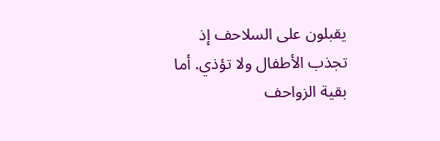يقبلون على السلاحف إذ تجذب الأطفال ولا تؤذي. أما بقية الزواحف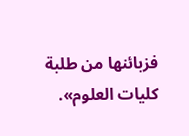فزبائنها من طلبة كليات العلوم».